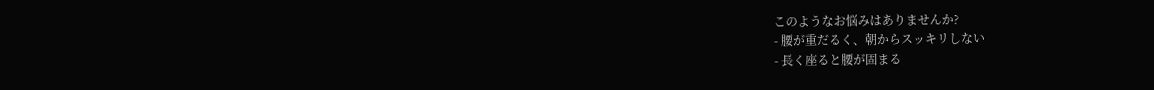このようなお悩みはありませんか?
- 腰が重だるく、朝からスッキリしない
- 長く座ると腰が固まる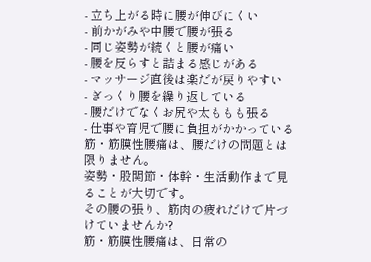- 立ち上がる時に腰が伸びにくい
- 前かがみや中腰で腰が張る
- 同じ姿勢が続くと腰が痛い
- 腰を反らすと詰まる感じがある
- マッサージ直後は楽だが戻りやすい
- ぎっくり腰を繰り返している
- 腰だけでなくお尻や太ももも張る
- 仕事や育児で腰に負担がかかっている
筋・筋膜性腰痛は、腰だけの問題とは限りません。
姿勢・股関節・体幹・生活動作まで見ることが大切です。
その腰の張り、筋肉の疲れだけで片づけていませんか?
筋・筋膜性腰痛は、日常の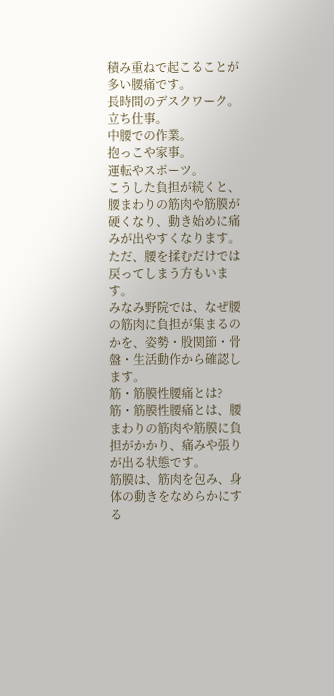積み重ねで起こることが多い腰痛です。
長時間のデスクワーク。
立ち仕事。
中腰での作業。
抱っこや家事。
運転やスポーツ。
こうした負担が続くと、腰まわりの筋肉や筋膜が硬くなり、動き始めに痛みが出やすくなります。
ただ、腰を揉むだけでは戻ってしまう方もいます。
みなみ野院では、なぜ腰の筋肉に負担が集まるのかを、姿勢・股関節・骨盤・生活動作から確認します。
筋・筋膜性腰痛とは?
筋・筋膜性腰痛とは、腰まわりの筋肉や筋膜に負担がかかり、痛みや張りが出る状態です。
筋膜は、筋肉を包み、身体の動きをなめらかにする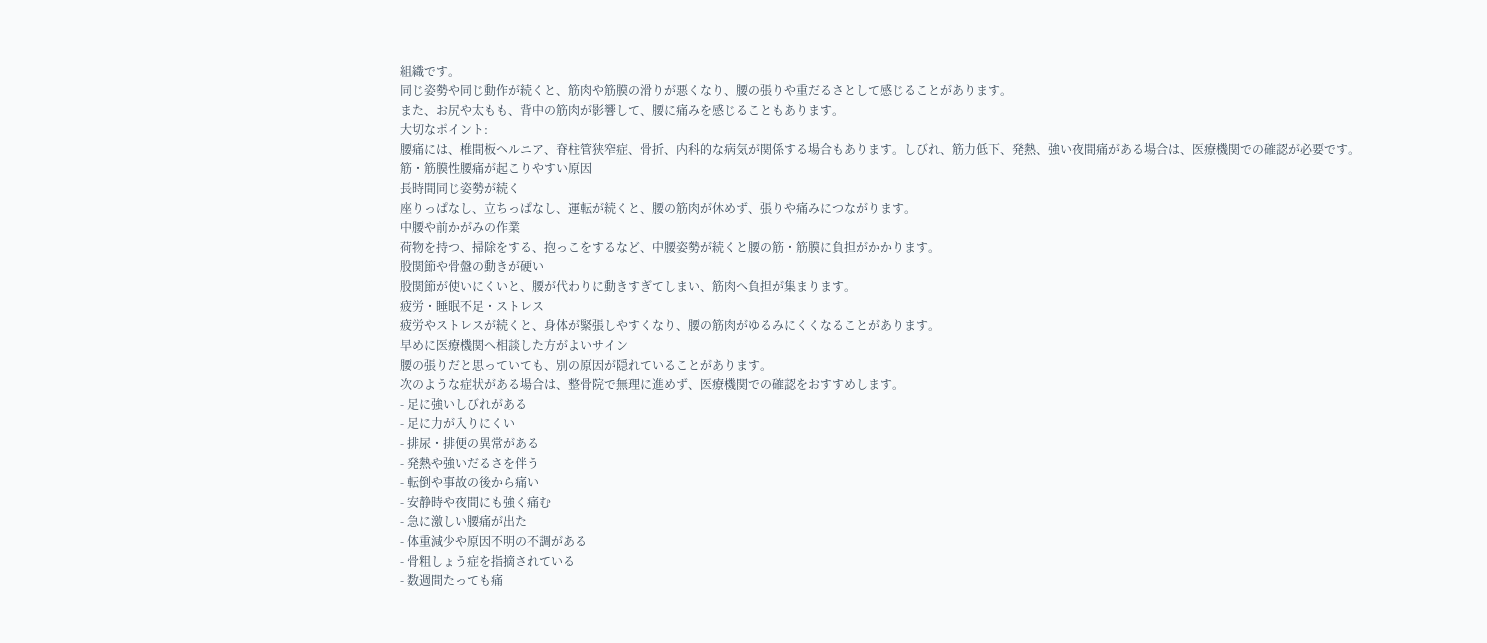組織です。
同じ姿勢や同じ動作が続くと、筋肉や筋膜の滑りが悪くなり、腰の張りや重だるさとして感じることがあります。
また、お尻や太もも、背中の筋肉が影響して、腰に痛みを感じることもあります。
大切なポイント:
腰痛には、椎間板ヘルニア、脊柱管狭窄症、骨折、内科的な病気が関係する場合もあります。しびれ、筋力低下、発熱、強い夜間痛がある場合は、医療機関での確認が必要です。
筋・筋膜性腰痛が起こりやすい原因
長時間同じ姿勢が続く
座りっぱなし、立ちっぱなし、運転が続くと、腰の筋肉が休めず、張りや痛みにつながります。
中腰や前かがみの作業
荷物を持つ、掃除をする、抱っこをするなど、中腰姿勢が続くと腰の筋・筋膜に負担がかかります。
股関節や骨盤の動きが硬い
股関節が使いにくいと、腰が代わりに動きすぎてしまい、筋肉へ負担が集まります。
疲労・睡眠不足・ストレス
疲労やストレスが続くと、身体が緊張しやすくなり、腰の筋肉がゆるみにくくなることがあります。
早めに医療機関へ相談した方がよいサイン
腰の張りだと思っていても、別の原因が隠れていることがあります。
次のような症状がある場合は、整骨院で無理に進めず、医療機関での確認をおすすめします。
- 足に強いしびれがある
- 足に力が入りにくい
- 排尿・排便の異常がある
- 発熱や強いだるさを伴う
- 転倒や事故の後から痛い
- 安静時や夜間にも強く痛む
- 急に激しい腰痛が出た
- 体重減少や原因不明の不調がある
- 骨粗しょう症を指摘されている
- 数週間たっても痛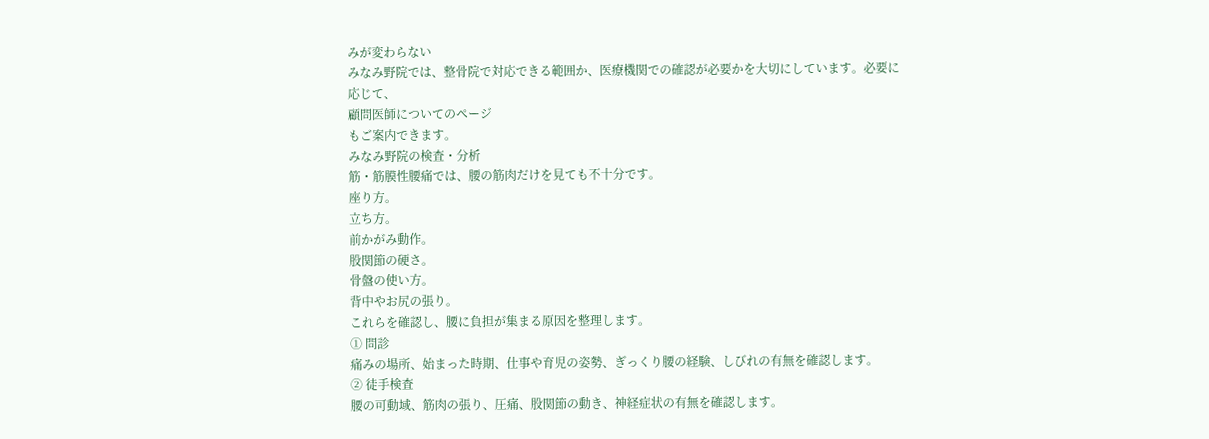みが変わらない
みなみ野院では、整骨院で対応できる範囲か、医療機関での確認が必要かを大切にしています。必要に応じて、
顧問医師についてのページ
もご案内できます。
みなみ野院の検査・分析
筋・筋膜性腰痛では、腰の筋肉だけを見ても不十分です。
座り方。
立ち方。
前かがみ動作。
股関節の硬さ。
骨盤の使い方。
背中やお尻の張り。
これらを確認し、腰に負担が集まる原因を整理します。
① 問診
痛みの場所、始まった時期、仕事や育児の姿勢、ぎっくり腰の経験、しびれの有無を確認します。
② 徒手検査
腰の可動域、筋肉の張り、圧痛、股関節の動き、神経症状の有無を確認します。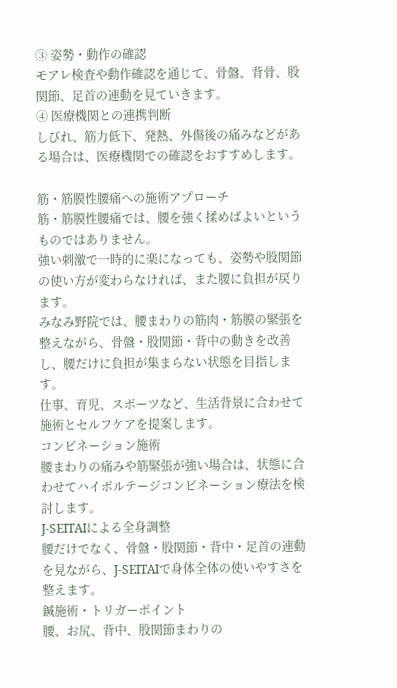③ 姿勢・動作の確認
モアレ検査や動作確認を通じて、骨盤、背骨、股関節、足首の連動を見ていきます。
④ 医療機関との連携判断
しびれ、筋力低下、発熱、外傷後の痛みなどがある場合は、医療機関での確認をおすすめします。

筋・筋膜性腰痛への施術アプローチ
筋・筋膜性腰痛では、腰を強く揉めばよいというものではありません。
強い刺激で一時的に楽になっても、姿勢や股関節の使い方が変わらなければ、また腰に負担が戻ります。
みなみ野院では、腰まわりの筋肉・筋膜の緊張を整えながら、骨盤・股関節・背中の動きを改善し、腰だけに負担が集まらない状態を目指します。
仕事、育児、スポーツなど、生活背景に合わせて施術とセルフケアを提案します。
コンビネーション施術
腰まわりの痛みや筋緊張が強い場合は、状態に合わせてハイボルテージコンビネーション療法を検討します。
J-SEITAIによる全身調整
腰だけでなく、骨盤・股関節・背中・足首の連動を見ながら、J-SEITAIで身体全体の使いやすさを整えます。
鍼施術・トリガーポイント
腰、お尻、背中、股関節まわりの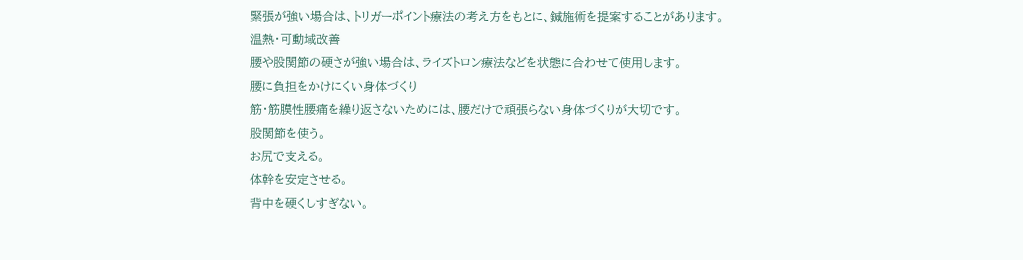緊張が強い場合は、トリガーポイント療法の考え方をもとに、鍼施術を提案することがあります。
温熱・可動域改善
腰や股関節の硬さが強い場合は、ライズトロン療法などを状態に合わせて使用します。
腰に負担をかけにくい身体づくり
筋・筋膜性腰痛を繰り返さないためには、腰だけで頑張らない身体づくりが大切です。
股関節を使う。
お尻で支える。
体幹を安定させる。
背中を硬くしすぎない。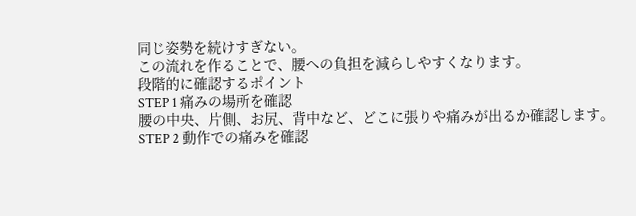同じ姿勢を続けすぎない。
この流れを作ることで、腰への負担を減らしやすくなります。
段階的に確認するポイント
STEP 1 痛みの場所を確認
腰の中央、片側、お尻、背中など、どこに張りや痛みが出るか確認します。
STEP 2 動作での痛みを確認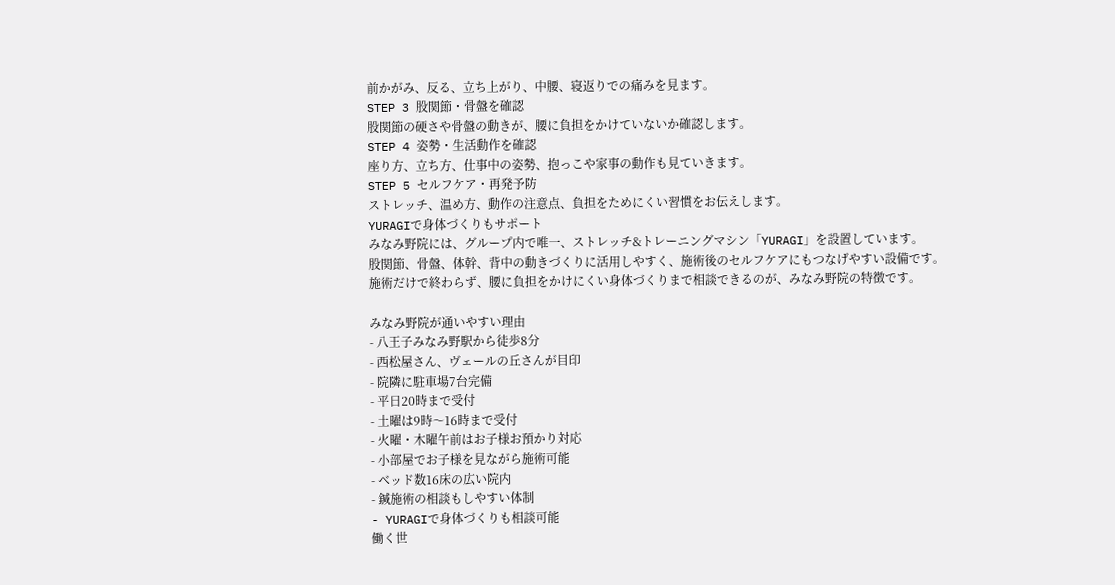前かがみ、反る、立ち上がり、中腰、寝返りでの痛みを見ます。
STEP 3 股関節・骨盤を確認
股関節の硬さや骨盤の動きが、腰に負担をかけていないか確認します。
STEP 4 姿勢・生活動作を確認
座り方、立ち方、仕事中の姿勢、抱っこや家事の動作も見ていきます。
STEP 5 セルフケア・再発予防
ストレッチ、温め方、動作の注意点、負担をためにくい習慣をお伝えします。
YURAGIで身体づくりもサポート
みなみ野院には、グループ内で唯一、ストレッチ&トレーニングマシン「YURAGI」を設置しています。
股関節、骨盤、体幹、背中の動きづくりに活用しやすく、施術後のセルフケアにもつなげやすい設備です。
施術だけで終わらず、腰に負担をかけにくい身体づくりまで相談できるのが、みなみ野院の特徴です。

みなみ野院が通いやすい理由
- 八王子みなみ野駅から徒歩8分
- 西松屋さん、ヴェールの丘さんが目印
- 院隣に駐車場7台完備
- 平日20時まで受付
- 土曜は9時〜16時まで受付
- 火曜・木曜午前はお子様お預かり対応
- 小部屋でお子様を見ながら施術可能
- ベッド数16床の広い院内
- 鍼施術の相談もしやすい体制
- YURAGIで身体づくりも相談可能
働く世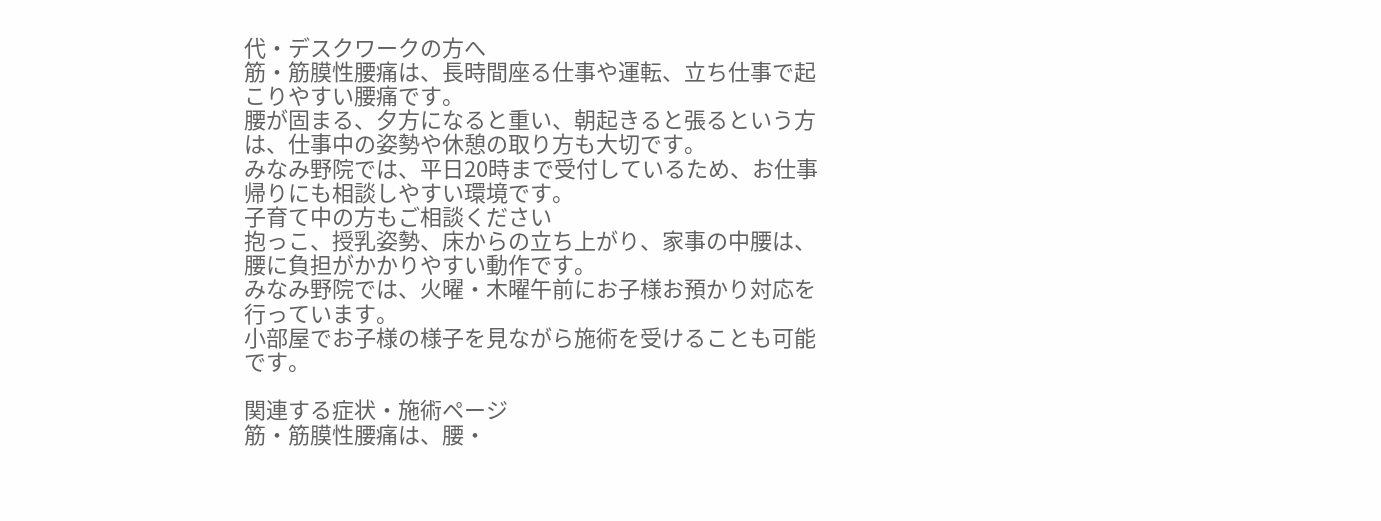代・デスクワークの方へ
筋・筋膜性腰痛は、長時間座る仕事や運転、立ち仕事で起こりやすい腰痛です。
腰が固まる、夕方になると重い、朝起きると張るという方は、仕事中の姿勢や休憩の取り方も大切です。
みなみ野院では、平日20時まで受付しているため、お仕事帰りにも相談しやすい環境です。
子育て中の方もご相談ください
抱っこ、授乳姿勢、床からの立ち上がり、家事の中腰は、腰に負担がかかりやすい動作です。
みなみ野院では、火曜・木曜午前にお子様お預かり対応を行っています。
小部屋でお子様の様子を見ながら施術を受けることも可能です。

関連する症状・施術ページ
筋・筋膜性腰痛は、腰・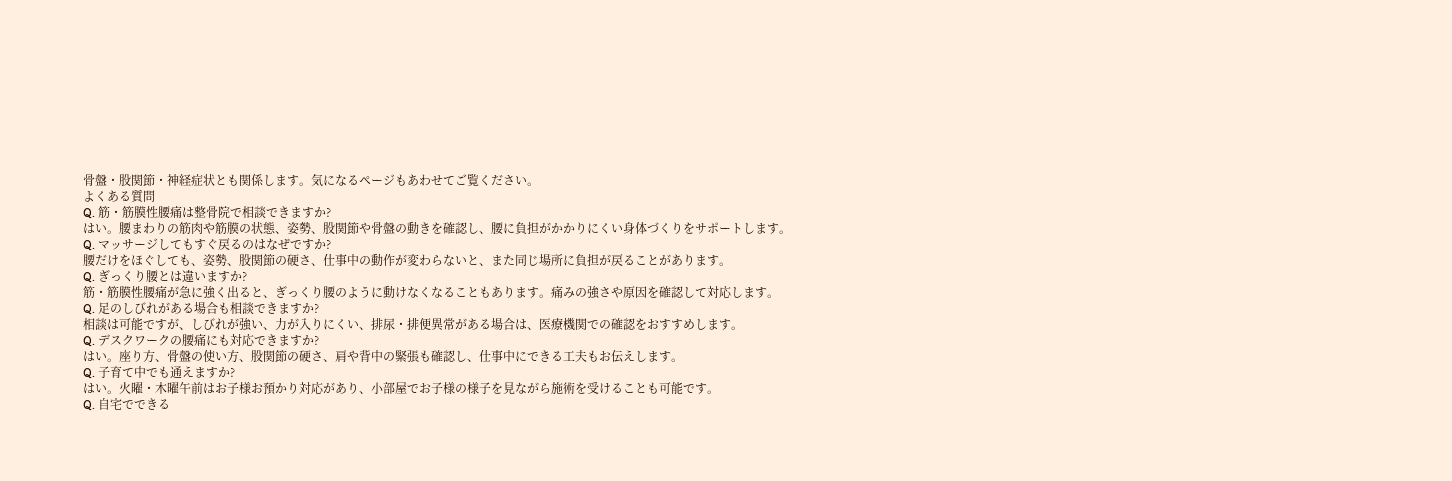骨盤・股関節・神経症状とも関係します。気になるページもあわせてご覧ください。
よくある質問
Q. 筋・筋膜性腰痛は整骨院で相談できますか?
はい。腰まわりの筋肉や筋膜の状態、姿勢、股関節や骨盤の動きを確認し、腰に負担がかかりにくい身体づくりをサポートします。
Q. マッサージしてもすぐ戻るのはなぜですか?
腰だけをほぐしても、姿勢、股関節の硬さ、仕事中の動作が変わらないと、また同じ場所に負担が戻ることがあります。
Q. ぎっくり腰とは違いますか?
筋・筋膜性腰痛が急に強く出ると、ぎっくり腰のように動けなくなることもあります。痛みの強さや原因を確認して対応します。
Q. 足のしびれがある場合も相談できますか?
相談は可能ですが、しびれが強い、力が入りにくい、排尿・排便異常がある場合は、医療機関での確認をおすすめします。
Q. デスクワークの腰痛にも対応できますか?
はい。座り方、骨盤の使い方、股関節の硬さ、肩や背中の緊張も確認し、仕事中にできる工夫もお伝えします。
Q. 子育て中でも通えますか?
はい。火曜・木曜午前はお子様お預かり対応があり、小部屋でお子様の様子を見ながら施術を受けることも可能です。
Q. 自宅でできる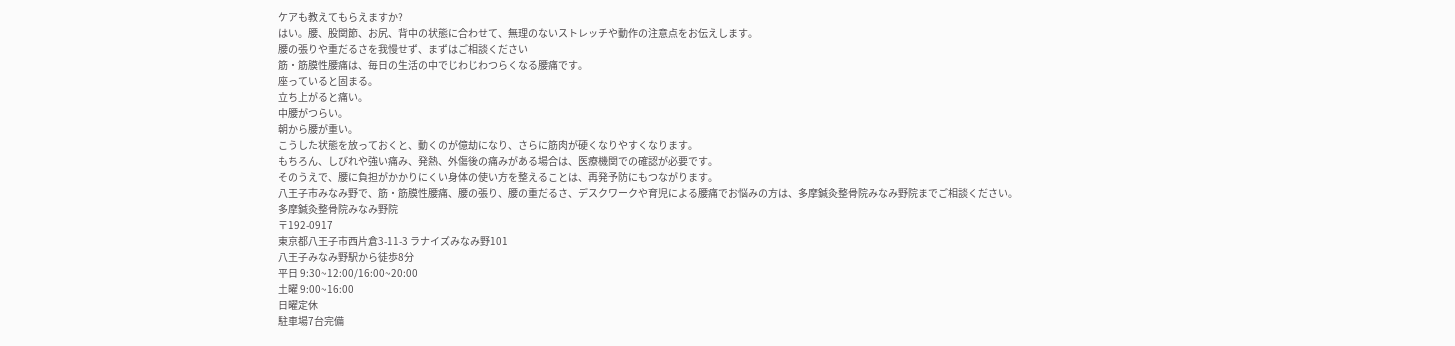ケアも教えてもらえますか?
はい。腰、股関節、お尻、背中の状態に合わせて、無理のないストレッチや動作の注意点をお伝えします。
腰の張りや重だるさを我慢せず、まずはご相談ください
筋・筋膜性腰痛は、毎日の生活の中でじわじわつらくなる腰痛です。
座っていると固まる。
立ち上がると痛い。
中腰がつらい。
朝から腰が重い。
こうした状態を放っておくと、動くのが億劫になり、さらに筋肉が硬くなりやすくなります。
もちろん、しびれや強い痛み、発熱、外傷後の痛みがある場合は、医療機関での確認が必要です。
そのうえで、腰に負担がかかりにくい身体の使い方を整えることは、再発予防にもつながります。
八王子市みなみ野で、筋・筋膜性腰痛、腰の張り、腰の重だるさ、デスクワークや育児による腰痛でお悩みの方は、多摩鍼灸整骨院みなみ野院までご相談ください。
多摩鍼灸整骨院みなみ野院
〒192-0917
東京都八王子市西片倉3-11-3 ラナイズみなみ野101
八王子みなみ野駅から徒歩8分
平日 9:30~12:00/16:00~20:00
土曜 9:00~16:00
日曜定休
駐車場7台完備